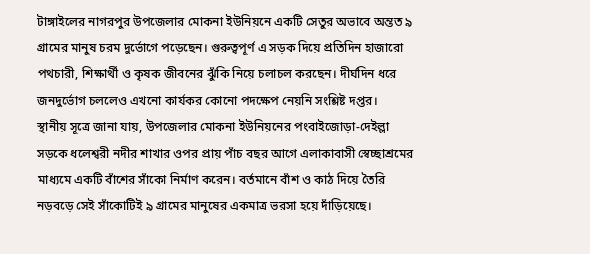টাঙ্গাইলের নাগরপুর উপজেলার মোকনা ইউনিয়নে একটি সেতুর অভাবে অন্তত ৯ গ্রামের মানুষ চরম দুর্ভোগে পড়েছেন। গুরুত্বপূর্ণ এ সড়ক দিয়ে প্রতিদিন হাজারো পথচারী, শিক্ষার্থী ও কৃষক জীবনের ঝুঁকি নিয়ে চলাচল করছেন। দীর্ঘদিন ধরে জনদুর্ভোগ চললেও এখনো কার্যকর কোনো পদক্ষেপ নেয়নি সংশ্লিষ্ট দপ্তর।
স্থানীয় সূত্রে জানা যায়, উপজেলার মোকনা ইউনিয়নের পংবাইজোড়া-দেইল্লা সড়কে ধলেশ্বরী নদীর শাখার ওপর প্রায় পাঁচ বছর আগে এলাকাবাসী স্বেচ্ছাশ্রমের মাধ্যমে একটি বাঁশের সাঁকো নির্মাণ করেন। বর্তমানে বাঁশ ও কাঠ দিয়ে তৈরি নড়বড়ে সেই সাঁকোটিই ৯ গ্রামের মানুষের একমাত্র ভরসা হয়ে দাঁড়িয়েছে।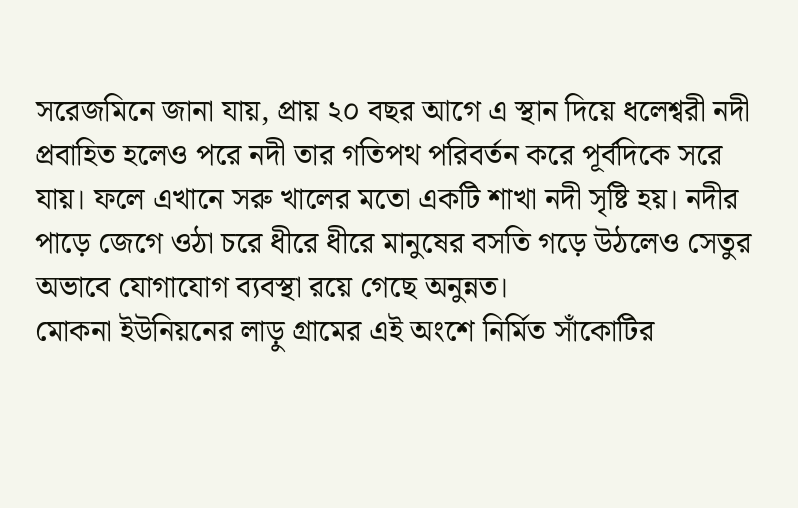সরেজমিনে জানা যায়, প্রায় ২০ বছর আগে এ স্থান দিয়ে ধলেশ্বরী নদী প্রবাহিত হলেও পরে নদী তার গতিপথ পরিবর্তন করে পূর্বদিকে সরে যায়। ফলে এখানে সরু খালের মতো একটি শাখা নদী সৃষ্টি হয়। নদীর পাড়ে জেগে ওঠা চরে ধীরে ধীরে মানুষের বসতি গড়ে উঠলেও সেতুর অভাবে যোগাযোগ ব্যবস্থা রয়ে গেছে অনুন্নত।
মোকনা ইউনিয়নের লাড়ু গ্রামের এই অংশে নির্মিত সাঁকোটির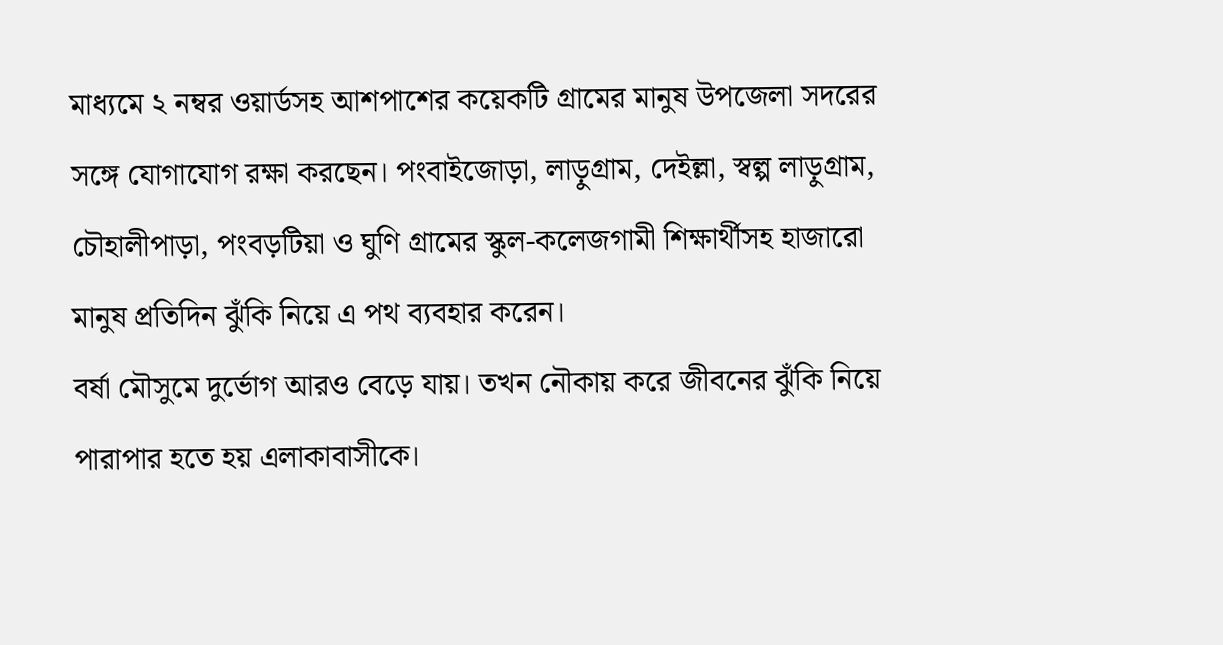মাধ্যমে ২ নম্বর ওয়ার্ডসহ আশপাশের কয়েকটি গ্রামের মানুষ উপজেলা সদরের সঙ্গে যোগাযোগ রক্ষা করছেন। পংবাইজোড়া, লাড়ুগ্রাম, দেইল্লা, স্বল্প লাড়ুগ্রাম, চৌহালীপাড়া, পংবড়টিয়া ও ঘুণি গ্রামের স্কুল-কলেজগামী শিক্ষার্থীসহ হাজারো মানুষ প্রতিদিন ঝুঁকি নিয়ে এ পথ ব্যবহার করেন।
বর্ষা মৌসুমে দুর্ভোগ আরও বেড়ে যায়। তখন নৌকায় করে জীবনের ঝুঁকি নিয়ে পারাপার হতে হয় এলাকাবাসীকে।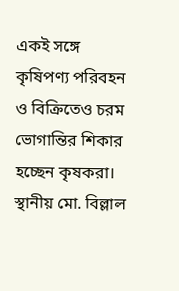একই সঙ্গে কৃষিপণ্য পরিবহন ও বিক্রিতেও চরম ভোগান্তির শিকার হচ্ছেন কৃষকরা।
স্থানীয় মো. বিল্লাল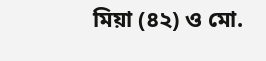মিয়া (৪২) ও মো.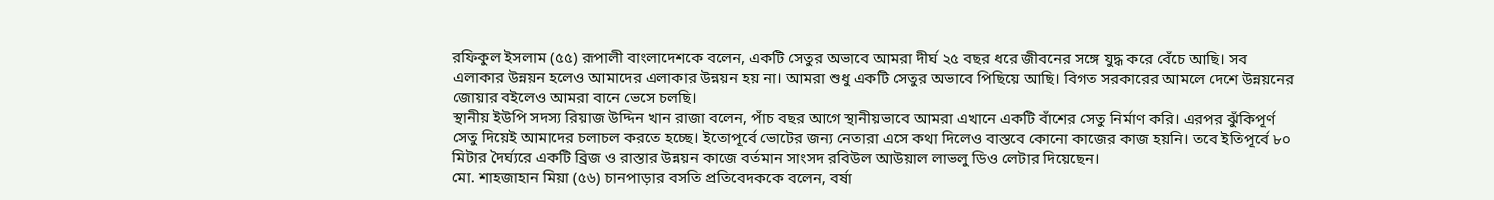রফিকুল ইসলাম (৫৫) রূপালী বাংলাদেশকে বলেন, একটি সেতুর অভাবে আমরা দীর্ঘ ২৫ বছর ধরে জীবনের সঙ্গে যুদ্ধ করে বেঁচে আছি। সব এলাকার উন্নয়ন হলেও আমাদের এলাকার উন্নয়ন হয় না। আমরা শুধু একটি সেতুর অভাবে পিছিয়ে আছি। বিগত সরকারের আমলে দেশে উন্নয়নের জোয়ার বইলেও আমরা বানে ভেসে চলছি।
স্থানীয় ইউপি সদস্য রিয়াজ উদ্দিন খান রাজা বলেন, পাঁচ বছর আগে স্থানীয়ভাবে আমরা এখানে একটি বাঁশের সেতু নির্মাণ করি। এরপর ঝুঁকিপূর্ণ সেতু দিয়েই আমাদের চলাচল করতে হচ্ছে। ইতোপূর্বে ভোটের জন্য নেতারা এসে কথা দিলেও বাস্তবে কোনো কাজের কাজ হয়নি। তবে ইতিপূর্বে ৮০ মিটার দৈর্ঘ্যরে একটি ব্রিজ ও রাস্তার উন্নয়ন কাজে বর্তমান সাংসদ রবিউল আউয়াল লাভলু ডিও লেটার দিয়েছেন।
মো. শাহজাহান মিয়া (৫৬) চানপাড়ার বসতি প্রতিবেদককে বলেন, বর্ষা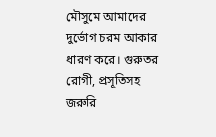মৌসুমে আমাদের দুর্ভোগ চরম আকার ধারণ করে। গুরুতর রোগী, প্রসূতিসহ জরুরি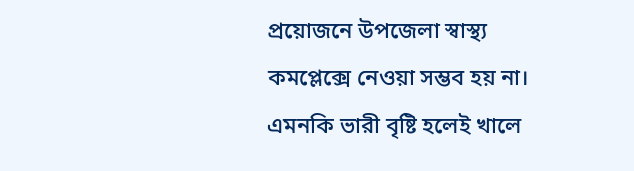প্রয়োজনে উপজেলা স্বাস্থ্য কমপ্লেক্সে নেওয়া সম্ভব হয় না। এমনকি ভারী বৃষ্টি হলেই খালে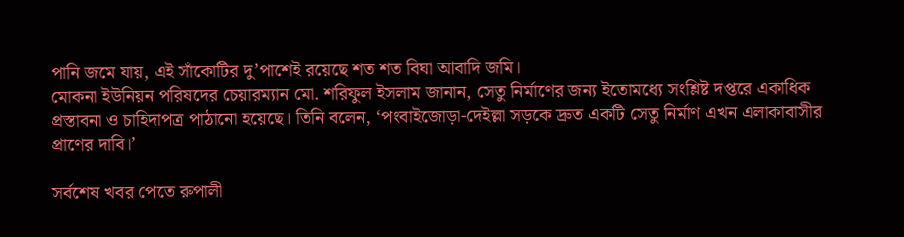পানি জমে যায়, এই সাঁকোটির দু’পাশেই রয়েছে শত শত বিঘা আবাদি জমি।
মোকনা ইউনিয়ন পরিষদের চেয়ারম্যান মো. শরিফুল ইসলাম জানান, সেতু নির্মাণের জন্য ইতোমধ্যে সংশ্লিষ্ট দপ্তরে একাধিক প্রস্তাবনা ও চাহিদাপত্র পাঠানো হয়েছে। তিনি বলেন, ‘পংবাইজোড়া-দেইল্লা সড়কে দ্রুত একটি সেতু নির্মাণ এখন এলাকাবাসীর প্রাণের দাবি।’

সর্বশেষ খবর পেতে রুপালী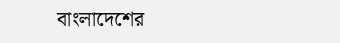বাংলাদেশের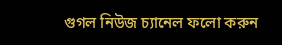গুগল নিউজ চ্যানেল ফলো করুন